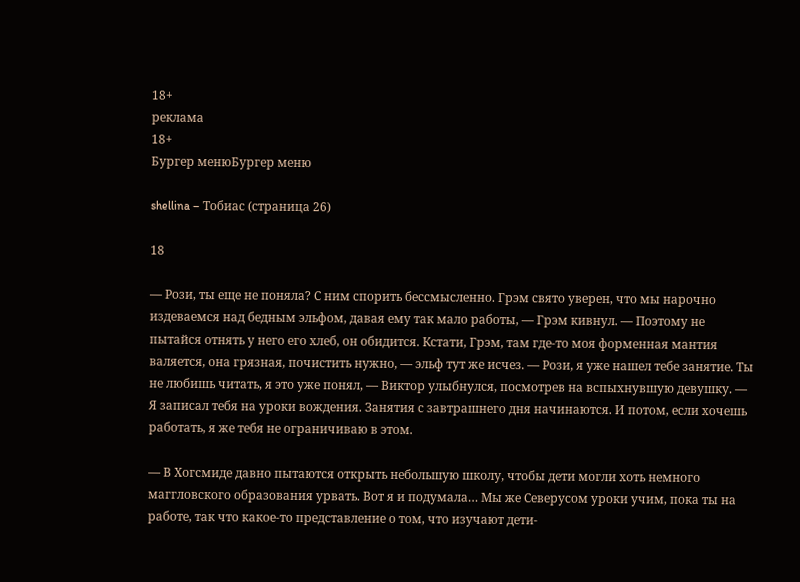18+
реклама
18+
Бургер менюБургер меню

shellina – Тобиас (страница 26)

18

— Рози, ты еще не поняла? С ним спорить бессмысленно. Грэм свято уверен, что мы нарочно издеваемся над бедным эльфом, давая ему так мало работы, — Грэм кивнул. — Поэтому не пытайся отнять у него его хлеб, он обидится. Кстати, Грэм, там где-то моя форменная мантия валяется, она грязная, почистить нужно, — эльф тут же исчез. — Рози, я уже нашел тебе занятие. Ты не любишь читать, я это уже понял, — Виктор улыбнулся, посмотрев на вспыхнувшую девушку. — Я записал тебя на уроки вождения. Занятия с завтрашнего дня начинаются. И потом, если хочешь работать, я же тебя не ограничиваю в этом.

— В Хогсмиде давно пытаются открыть небольшую школу, чтобы дети могли хоть немного маггловского образования урвать. Вот я и подумала… Мы же Северусом уроки учим, пока ты на работе, так что какое-то представление о том, что изучают дети-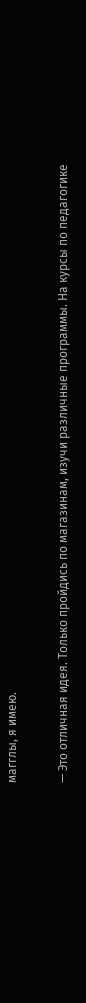магглы, я имею.

— Это отличная идея. Только пройдись по магазинам, изучи различные программы. На курсы по педагогике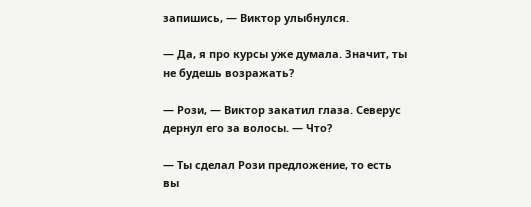запишись, — Виктор улыбнулся.

— Да, я про курсы уже думала. Значит, ты не будешь возражать?

— Рози, — Виктор закатил глаза. Северус дернул его за волосы. — Что?

— Ты сделал Рози предложение, то есть вы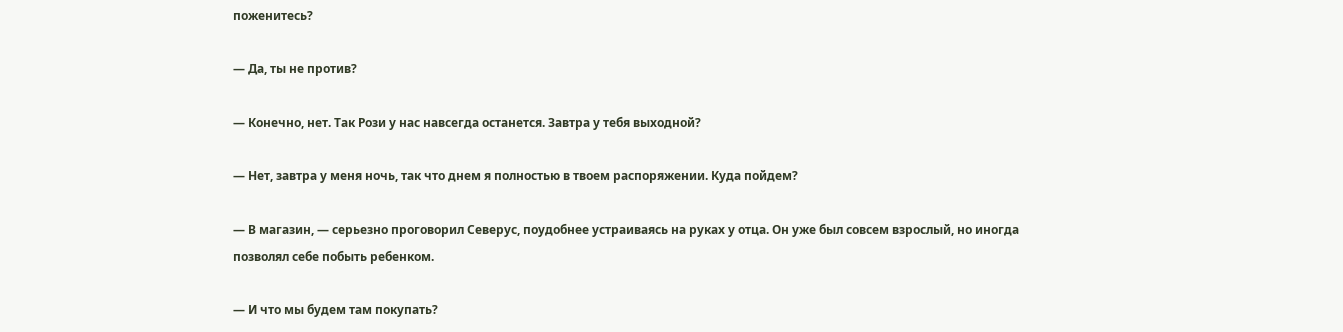поженитесь?

— Да, ты не против?

— Конечно, нет. Так Рози у нас навсегда останется. Завтра у тебя выходной?

— Нет, завтра у меня ночь, так что днем я полностью в твоем распоряжении. Куда пойдем?

— В магазин, — серьезно проговорил Северус, поудобнее устраиваясь на руках у отца. Он уже был совсем взрослый, но иногда позволял себе побыть ребенком.

— И что мы будем там покупать?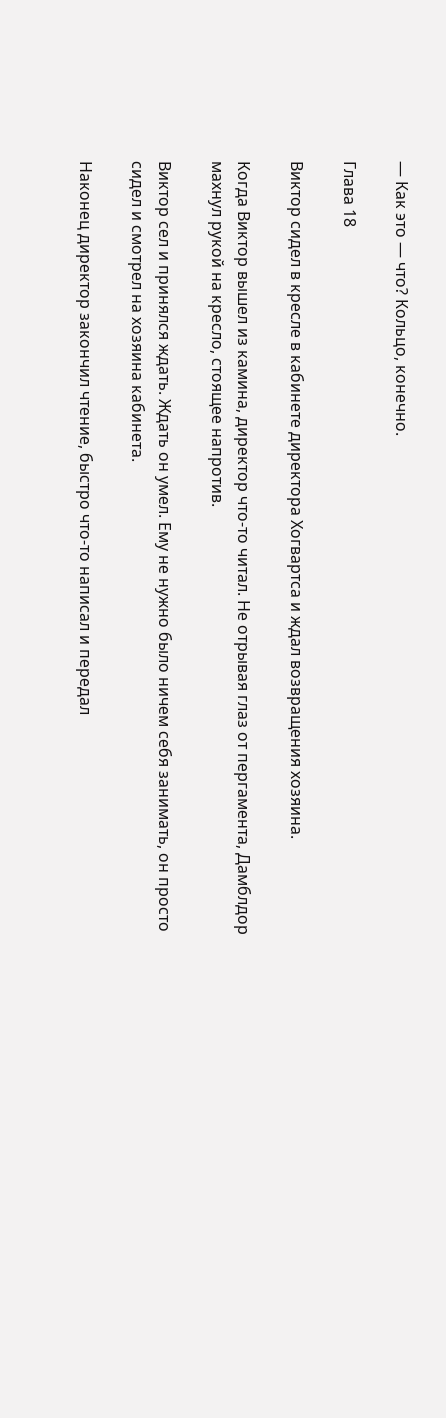— Как это — что? Кольцо, конечно.

Глава 18

Виктор сидел в кресле в кабинете директора Хогвартса и ждал возвращения хозяина.

Когда Виктор вышел из камина, директор что-то читал. Не отрывая глаз от пергамента, Дамблдор махнул рукой на кресло, стоящее напротив.

Виктор сел и принялся ждать. Ждать он умел. Ему не нужно было ничем себя занимать, он просто сидел и смотрел на хозяина кабинета.

Наконец директор закончил чтение, быстро что-то написал и передал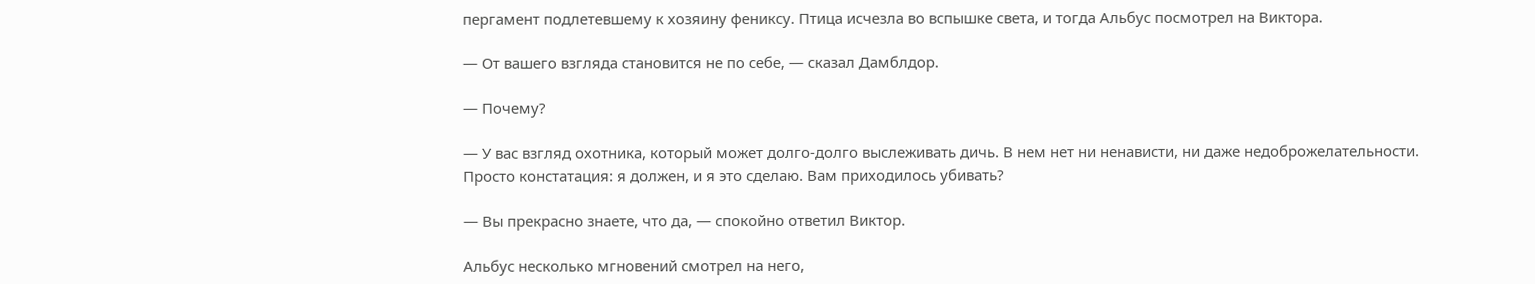пергамент подлетевшему к хозяину фениксу. Птица исчезла во вспышке света, и тогда Альбус посмотрел на Виктора.

— От вашего взгляда становится не по себе, — сказал Дамблдор.

— Почему?

— У вас взгляд охотника, который может долго-долго выслеживать дичь. В нем нет ни ненависти, ни даже недоброжелательности. Просто констатация: я должен, и я это сделаю. Вам приходилось убивать?

— Вы прекрасно знаете, что да, — спокойно ответил Виктор.

Альбус несколько мгновений смотрел на него,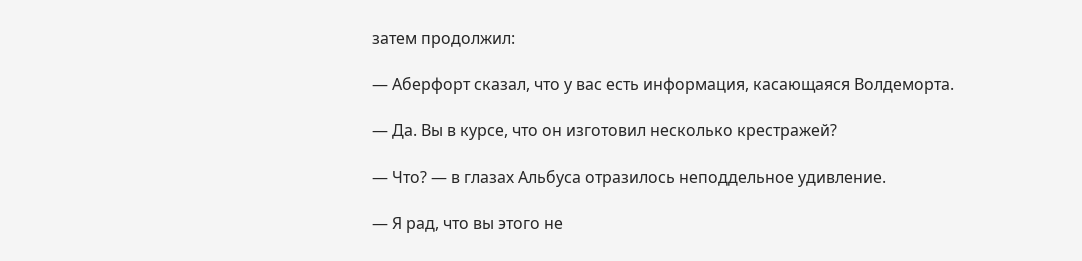затем продолжил:

— Аберфорт сказал, что у вас есть информация, касающаяся Волдеморта.

— Да. Вы в курсе, что он изготовил несколько крестражей?

— Что? — в глазах Альбуса отразилось неподдельное удивление.

— Я рад, что вы этого не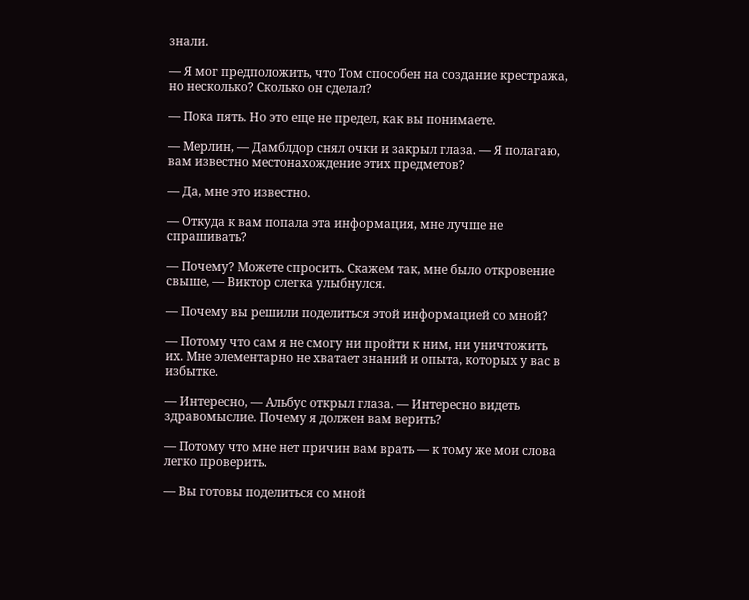знали.

— Я мог предположить, что Том способен на создание крестража, но несколько? Сколько он сделал?

— Пока пять. Но это еще не предел, как вы понимаете.

— Мерлин, — Дамблдор снял очки и закрыл глаза. — Я полагаю, вам известно местонахождение этих предметов?

— Да, мне это известно.

— Откуда к вам попала эта информация, мне лучше не спрашивать?

— Почему? Можете спросить. Скажем так, мне было откровение свыше, — Виктор слегка улыбнулся.

— Почему вы решили поделиться этой информацией со мной?

— Потому что сам я не смогу ни пройти к ним, ни уничтожить их. Мне элементарно не хватает знаний и опыта, которых у вас в избытке.

— Интересно, — Альбус открыл глаза. — Интересно видеть здравомыслие. Почему я должен вам верить?

— Потому что мне нет причин вам врать — к тому же мои слова легко проверить.

— Вы готовы поделиться со мной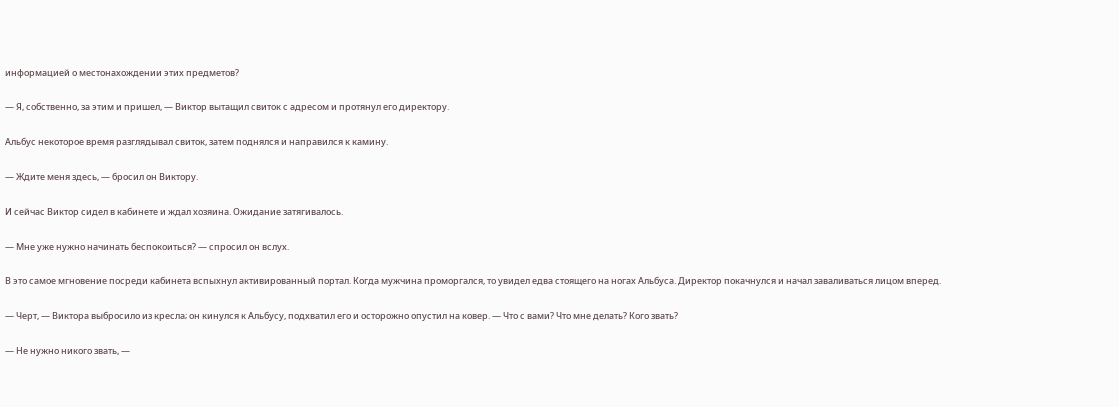информацией о местонахождении этих предметов?

— Я, собственно, за этим и пришел, — Виктор вытащил свиток с адресом и протянул его директору.

Альбус некоторое время разглядывал свиток, затем поднялся и направился к камину.

— Ждите меня здесь, — бросил он Виктору.

И сейчас Виктор сидел в кабинете и ждал хозяина. Ожидание затягивалось.

— Мне уже нужно начинать беспокоиться? — спросил он вслух.

В это самое мгновение посреди кабинета вспыхнул активированный портал. Когда мужчина проморгался, то увидел едва стоящего на ногах Альбуса. Директор покачнулся и начал заваливаться лицом вперед.

— Черт, — Виктора выбросило из кресла; он кинулся к Альбусу, подхватил его и осторожно опустил на ковер. — Что с вами? Что мне делать? Кого звать?

— Не нужно никого звать, —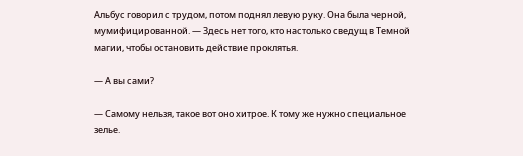Альбус говорил с трудом, потом поднял левую руку. Она была черной, мумифицированной. — Здесь нет того, кто настолько сведущ в Темной магии, чтобы остановить действие проклятья.

— А вы сами?

— Самому нельзя, такое вот оно хитрое. К тому же нужно специальное зелье.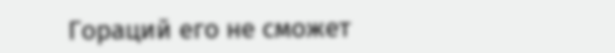Гораций его не сможет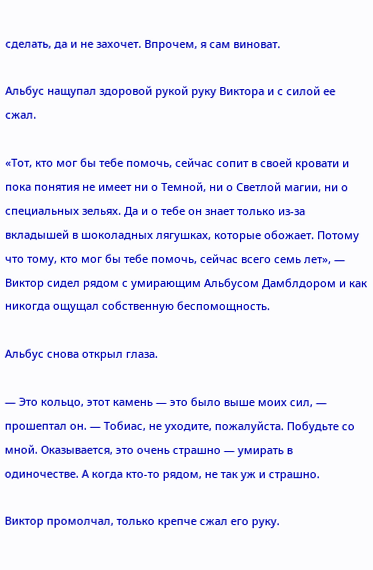сделать, да и не захочет. Впрочем, я сам виноват.

Альбус нащупал здоровой рукой руку Виктора и с силой ее сжал.

«Тот, кто мог бы тебе помочь, сейчас сопит в своей кровати и пока понятия не имеет ни о Темной, ни о Светлой магии, ни о специальных зельях. Да и о тебе он знает только из-за вкладышей в шоколадных лягушках, которые обожает. Потому что тому, кто мог бы тебе помочь, сейчас всего семь лет», — Виктор сидел рядом с умирающим Альбусом Дамблдором и как никогда ощущал собственную беспомощность.

Альбус снова открыл глаза.

— Это кольцо, этот камень — это было выше моих сил, — прошептал он. — Тобиас, не уходите, пожалуйста. Побудьте со мной. Оказывается, это очень страшно — умирать в одиночестве. А когда кто-то рядом, не так уж и страшно.

Виктор промолчал, только крепче сжал его руку.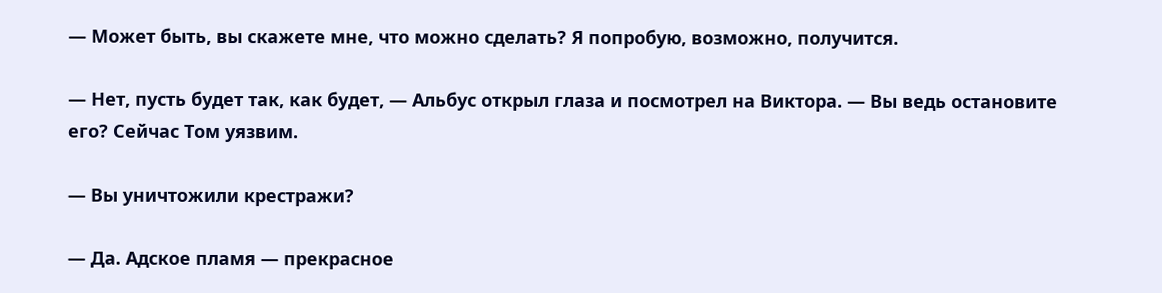— Может быть, вы скажете мне, что можно сделать? Я попробую, возможно, получится.

— Нет, пусть будет так, как будет, — Альбус открыл глаза и посмотрел на Виктора. — Вы ведь остановите его? Сейчас Том уязвим.

— Вы уничтожили крестражи?

— Да. Адское пламя — прекрасное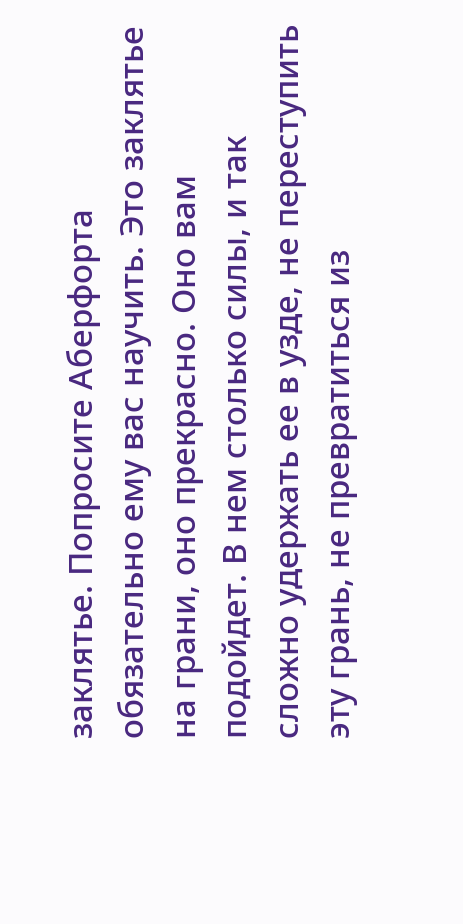заклятье. Попросите Аберфорта обязательно ему вас научить. Это заклятье на грани, оно прекрасно. Оно вам подойдет. В нем столько силы, и так сложно удержать ее в узде, не переступить эту грань, не превратиться из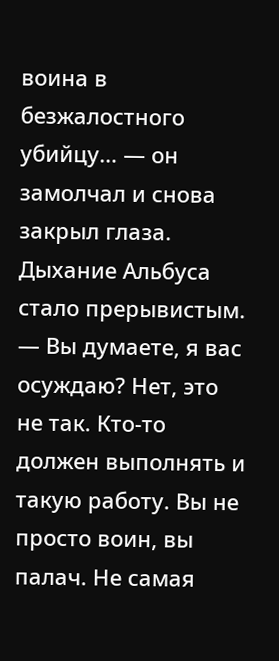воина в безжалостного убийцу… — он замолчал и снова закрыл глаза. Дыхание Альбуса стало прерывистым. — Вы думаете, я вас осуждаю? Нет, это не так. Кто-то должен выполнять и такую работу. Вы не просто воин, вы палач. Не самая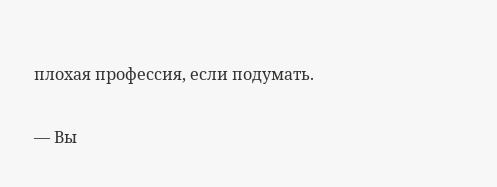плохая профессия, если подумать.

— Вы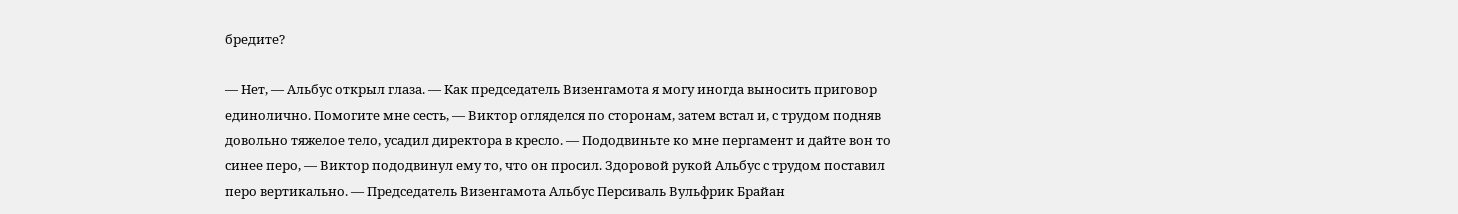бредите?

— Нет, — Альбус открыл глаза. — Как председатель Визенгамота я могу иногда выносить приговор единолично. Помогите мне сесть, — Виктор огляделся по сторонам, затем встал и, с трудом подняв довольно тяжелое тело, усадил директора в кресло. — Пододвиньте ко мне пергамент и дайте вон то синее перо, — Виктор пододвинул ему то, что он просил. Здоровой рукой Альбус с трудом поставил перо вертикально. — Председатель Визенгамота Альбус Персиваль Вульфрик Брайан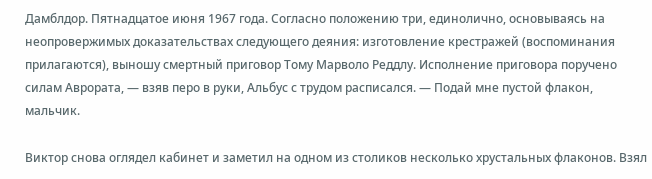Дамблдор. Пятнадцатое июня 1967 года. Согласно положению три, единолично, основываясь на неопровержимых доказательствах следующего деяния: изготовление крестражей (воспоминания прилагаются), выношу смертный приговор Тому Марволо Реддлу. Исполнение приговора поручено силам Аврората, — взяв перо в руки, Альбус с трудом расписался. — Подай мне пустой флакон, мальчик.

Виктор снова оглядел кабинет и заметил на одном из столиков несколько хрустальных флаконов. Взял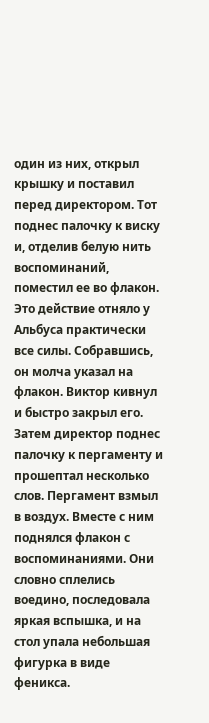один из них, открыл крышку и поставил перед директором. Тот поднес палочку к виску и, отделив белую нить воспоминаний, поместил ее во флакон. Это действие отняло у Альбуса практически все силы. Собравшись, он молча указал на флакон. Виктор кивнул и быстро закрыл его. Затем директор поднес палочку к пергаменту и прошептал несколько слов. Пергамент взмыл в воздух. Вместе с ним поднялся флакон с воспоминаниями. Они словно сплелись воедино, последовала яркая вспышка, и на стол упала небольшая фигурка в виде феникса.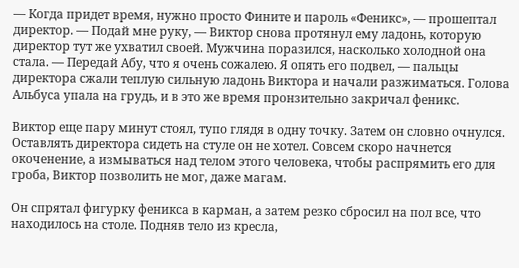— Когда придет время, нужно просто Фините и пароль «Феникс», — прошептал директор. — Подай мне руку, — Виктор снова протянул ему ладонь, которую директор тут же ухватил своей. Мужчина поразился, насколько холодной она стала. — Передай Абу, что я очень сожалею. Я опять его подвел, — пальцы директора сжали теплую сильную ладонь Виктора и начали разжиматься. Голова Альбуса упала на грудь, и в это же время пронзительно закричал феникс.

Виктор еще пару минут стоял, тупо глядя в одну точку. Затем он словно очнулся. Оставлять директора сидеть на стуле он не хотел. Совсем скоро начнется окоченение, а измываться над телом этого человека, чтобы распрямить его для гроба, Виктор позволить не мог, даже магам.

Он спрятал фигурку феникса в карман, а затем резко сбросил на пол все, что находилось на столе. Подняв тело из кресла,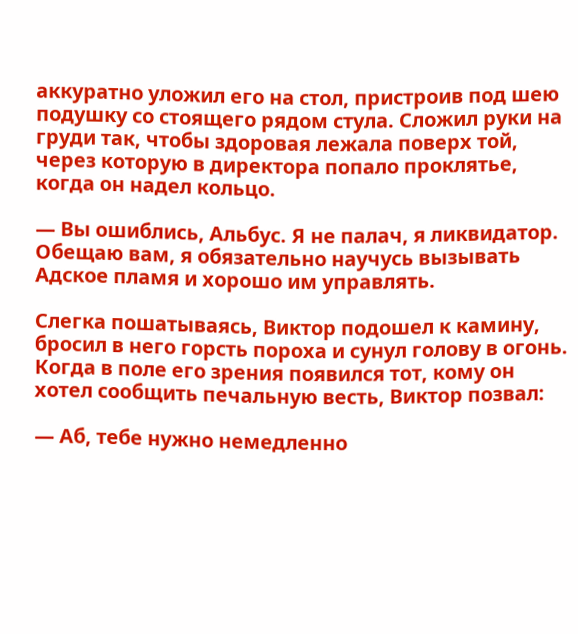аккуратно уложил его на стол, пристроив под шею подушку со стоящего рядом стула. Сложил руки на груди так, чтобы здоровая лежала поверх той, через которую в директора попало проклятье, когда он надел кольцо.

— Вы ошиблись, Альбус. Я не палач, я ликвидатор. Обещаю вам, я обязательно научусь вызывать Адское пламя и хорошо им управлять.

Слегка пошатываясь, Виктор подошел к камину, бросил в него горсть пороха и сунул голову в огонь. Когда в поле его зрения появился тот, кому он хотел сообщить печальную весть, Виктор позвал:

— Аб, тебе нужно немедленно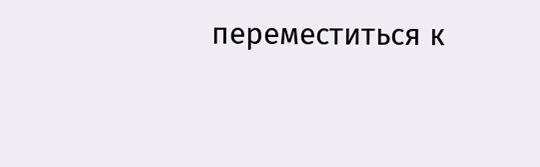переместиться к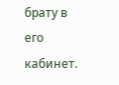брату в его кабинет.